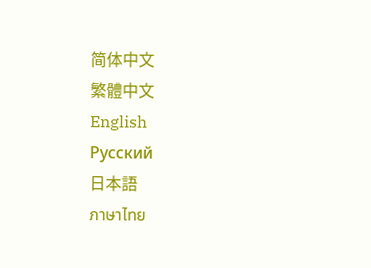简体中文
繁體中文
English
Pусский
日本語
ภาษาไทย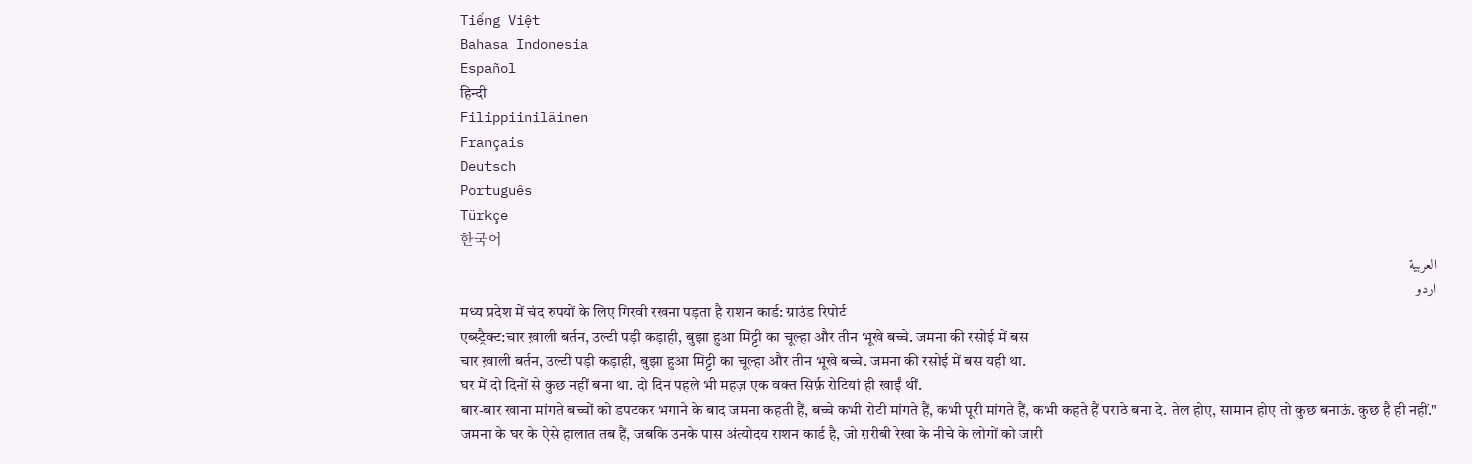Tiếng Việt
Bahasa Indonesia
Español
हिन्दी
Filippiiniläinen
Français
Deutsch
Português
Türkçe
한국어
العربية
اردو
मध्य प्रदेश में चंद रुपयों के लिए गिरवी रखना पड़ता है राशन कार्ड: ग्राउंड रिपोर्ट
एब्स्ट्रैक्ट:चार ख़ाली बर्तन, उल्टी पड़ी कड़ाही, बुझा हुआ मिट्टी का चूल्हा और तीन भूखे बच्चे. जमना की रसोई में बस
चार ख़ाली बर्तन, उल्टी पड़ी कड़ाही, बुझा हुआ मिट्टी का चूल्हा और तीन भूखे बच्चे. जमना की रसोई में बस यही था.
घर में दो दिनों से कुछ नहीं बना था. दो दिन पहले भी महज़ एक वक्त सिर्फ़ रोटियां ही खाईं थीं.
बार-बार खाना मांगते बच्चों को डपटकर भगाने के बाद जमना कहती हैं, बच्चे कभी रोटी मांगते हैं, कभी पूरी मांगते हैं, कभी कहते हैं पराठे बना दे. तेल होए, सामान होए तो कुछ बनाऊं. कुछ है ही नहीं."
जमना के घर के ऐसे हालात तब हैं, जबकि उनके पास अंत्योदय राशन कार्ड है, जो ग़रीबी रेखा के नीचे के लोगों को जारी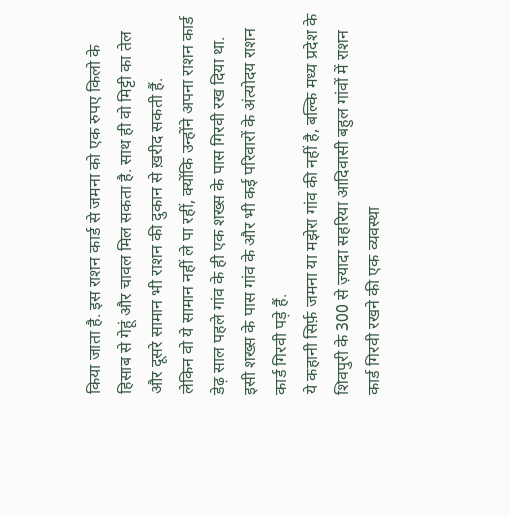किया जाता है. इस राशन कार्ड से जमना को एक रुपए किलो के हिसाब से गेहूं और चावल मिल सकता है. साथ ही वो मिट्टी का तेल और दूसरे सामान भी राशन की दुकान से ख़रीद सकती हैं.
लेकिन वो ये सामान नहीं ले पा रहीं, क्योंकि उन्होंने अपना राशन कार्ड डेढ़ साल पहले गांव के ही एक शख्स के पास गिरवी रख दिया था. इसी शख्स के पास गांव के और भी कई परिवारों के अंत्योदय राशन कार्ड गिरवी पड़े हैं.
ये कहानी सिर्फ़ जमना या मझेरा गांव की नहीं है, बल्कि मध्य प्रदेश के शिवपुरी के 300 से ज़्यादा सहरिया आदिवासी बहुल गांवों में राशन कार्ड गिरवी रखने की एक व्यवस्था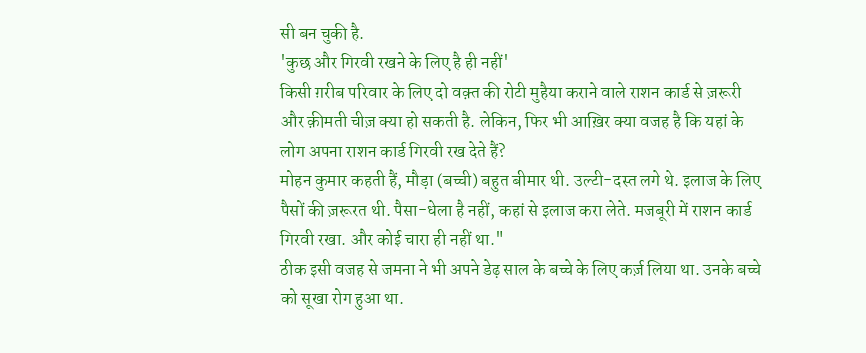सी बन चुकी है.
'कुछ और गिरवी रखने के लिए है ही नहीं'
किसी ग़रीब परिवार के लिए दो वक़्त की रोटी मुहैया कराने वाले राशन कार्ड से ज़रूरी और क़ीमती चीज़ क्या हो सकती है. लेकिन, फिर भी आख़िर क्या वजह है कि यहां के लोग अपना राशन कार्ड गिरवी रख देते हैं?
मोहन कुमार कहती हैं, मौड़ा (बच्ची) बहुत बीमार थी. उल्टी-दस्त लगे थे. इलाज के लिए पैसों की ज़रूरत थी. पैसा-धेला है नहीं, कहां से इलाज करा लेते. मजबूरी में राशन कार्ड गिरवी रखा. और कोई चारा ही नहीं था."
ठीक इसी वजह से जमना ने भी अपने डेढ़ साल के बच्चे के लिए कर्ज़ लिया था. उनके बच्चे को सूखा रोग हुआ था.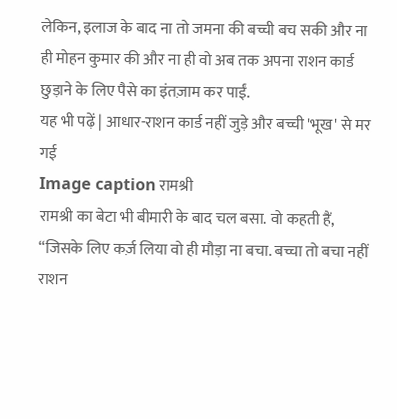लेकिन, इलाज के बाद ना तो जमना की बच्ची बच सकी और ना ही मोहन कुमार की और ना ही वो अब तक अपना राशन कार्ड छुड़ाने के लिए पैसे का इंतज़ाम कर पाईं.
यह भी पढ़ें | आधार-राशन कार्ड नहीं जुड़े और बच्ची 'भूख' से मर गई
Image caption रामश्री
रामश्री का बेटा भी बीमारी के बाद चल बसा. वो कहती हैं, “जिसके लिए कर्ज़ लिया वो ही मौड़ा ना बचा. बच्चा तो बचा नहीं राशन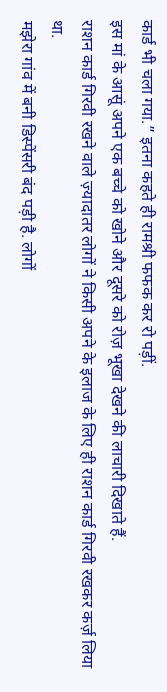कार्ड भी चला गया.” इतना कहते ही रामश्री फफक कर रो पड़ीं.
इस मां के आसूं अपने एक बच्चे को खोने और दूसरे को रोज़ भूखा देखने की लाचारी दिखाते हैं.
राशन कार्ड गिरवी रखने वाले ज़्यादातर लोगों ने किसी अपने के इलाज के लिए ही राशन कार्ड गिरवी रखकर कर्ज़ लिया था.
मझेरा गांव में बनी डिस्पेंसरी बंद पड़ी है. लोगों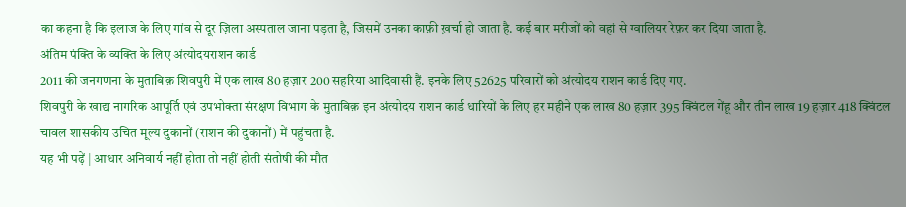का कहना है कि इलाज के लिए गांव से दूर ज़िला अस्पताल जाना पड़ता है, जिसमें उनका काफ़ी ख़र्चा हो जाता है. कई बार मरीजों को वहां से ग्वालियर रेफ़र कर दिया जाता है.
अंतिम पंक्ति के व्यक्ति के लिए अंत्योदयराशन कार्ड
2011 की जनगणना के मुताबिक़ शिवपुरी में एक लाख 80 हज़ार 200 सहरिया आदिवासी हैं. इनके लिए 52625 परिवारों को अंत्योदय राशन कार्ड दिए गए.
शिवपुरी के खाद्य नागरिक आपूर्ति एवं उपभोक्ता संरक्षण विभाग के मुताबिक़ इन अंत्योदय राशन कार्ड धारियों के लिए हर महीने एक लाख 80 हज़ार 395 क्विंटल गेंहू और तीन लाख 19 हज़ार 418 क्विंटल चावल शासकीय उचित मूल्य दुकानों (राशन की दुकानों) में पहुंचता है.
यह भी पढ़ें | आधार अनिवार्य नहीं होता तो नहीं होती संतोषी की मौत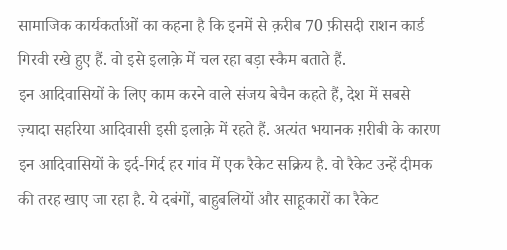सामाजिक कार्यकर्ताओं का कहना है कि इनमें से क़रीब 70 फ़ीसदी राशन कार्ड गिरवी रखे हुए हैं. वो इसे इलाक़े में चल रहा बड़ा स्कैम बताते हैं.
इन आदिवासियों के लिए काम करने वाले संजय बेचैन कहते हैं, देश में सबसे ज़्यादा सहरिया आदिवासी इसी इलाक़े में रहते हैं. अत्यंत भयानक ग़रीबी के कारण इन आदिवासियों के इर्द-गिर्द हर गांव में एक रैकेट सक्रिय है. वो रैकेट उन्हें दीमक की तरह खाए जा रहा है. ये दबंगों, बाहुबलियों और साहूकारों का रैकेट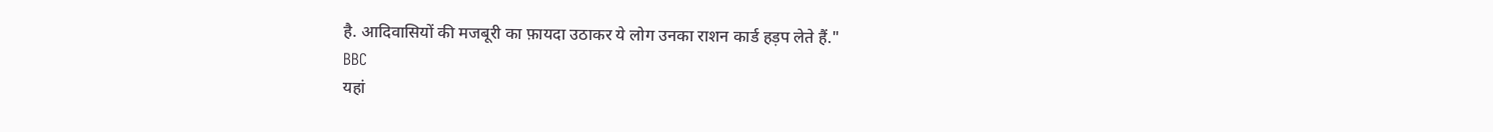है. आदिवासियों की मजबूरी का फ़ायदा उठाकर ये लोग उनका राशन कार्ड हड़प लेते हैं."
BBC
यहां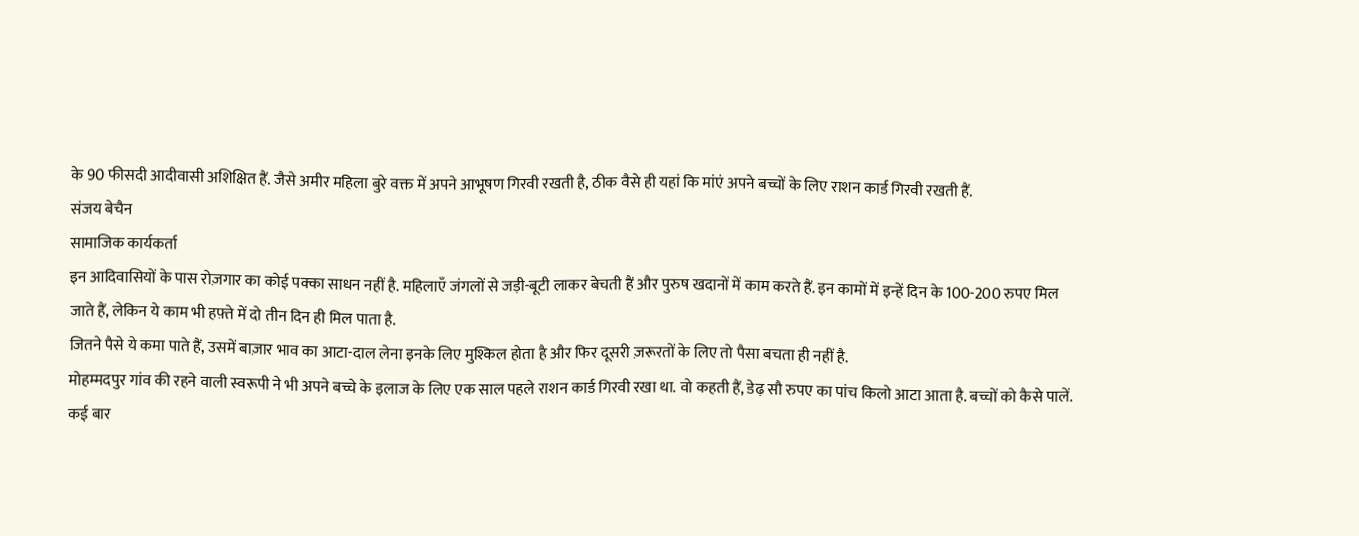के 90 फीसदी आदीवासी अशिक्षित हैं. जैसे अमीर महिला बुरे वक्त में अपने आभूषण गिरवी रखती है, ठीक वैसे ही यहां कि मांएं अपने बच्चों के लिए राशन कार्ड गिरवी रखती हैं.
संजय बेचैन
सामाजिक कार्यकर्ता
इन आदिवासियों के पास रोज़गार का कोई पक्का साधन नहीं है. महिलाएँ जंगलों से जड़ी-बूटी लाकर बेचती हैं और पुरुष खदानों में काम करते हैं. इन कामों में इन्हें दिन के 100-200 रुपए मिल जाते हैं, लेकिन ये काम भी हफ़्ते में दो तीन दिन ही मिल पाता है.
जितने पैसे ये कमा पाते हैं, उसमें बाज़ार भाव का आटा-दाल लेना इनके लिए मुश्किल होता है और फिर दूसरी ज़रूरतों के लिए तो पैसा बचता ही नहीं है.
मोहम्मदपुर गांव की रहने वाली स्वरूपी ने भी अपने बच्चे के इलाज के लिए एक साल पहले राशन कार्ड गिरवी रखा था. वो कहती हैं, डेढ़ सौ रुपए का पांच किलो आटा आता है. बच्चों को कैसे पालें. कई बार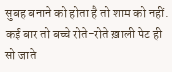सुबह बनाने को होता है तो शाम को नहीं. कई बार तो बच्चे रोते-रोते ख़ाली पेट ही सो जाते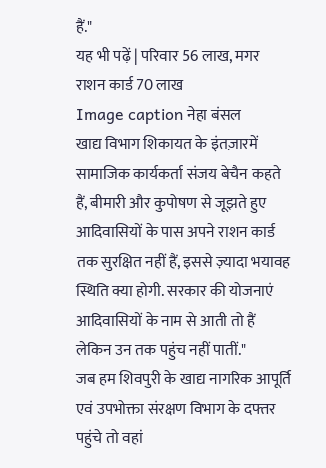हैं."
यह भी पढ़ें | परिवार 56 लाख, मगर राशन कार्ड 70 लाख
Image caption नेहा बंसल
खाद्य विभाग शिकायत के इंतज़ारमें
सामाजिक कार्यकर्ता संजय बेचैन कहते हैं, बीमारी और कुपोषण से जूझते हुए आदिवासियों के पास अपने राशन कार्ड तक सुरक्षित नहीं हैं, इससे ज़्यादा भयावह स्थिति क्या होगी. सरकार की योजनाएं आदिवासियों के नाम से आती तो हैं लेकिन उन तक पहुंच नहीं पातीं."
जब हम शिवपुरी के खाद्य नागरिक आपूर्ति एवं उपभोक्ता संरक्षण विभाग के दफ्तर पहुंचे तो वहां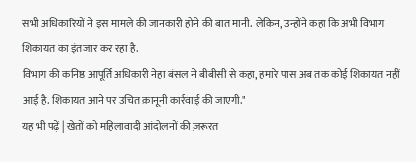सभी अधिकारियों ने इस मामले की जानकारी होने की बात मानी. लेकिन, उन्होंने कहा कि अभी विभाग शिकायत का इंतजार कर रहा है.
विभाग की कनिष्ठ आपूर्ति अधिकारी नेहा बंसल ने बीबीसी से कहा, हमारे पास अब तक कोई शिकायत नहीं आई है. शिकायत आने पर उचित क़ानूनी कार्रवाई की जाएगी."
यह भी पढ़ें | खेतों को महिलावादी आंदोलनों की ज़रूरत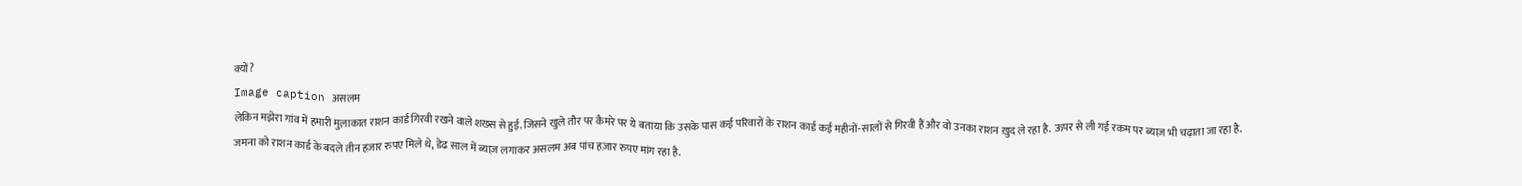क्यों?
Image caption असलम
लेकिन मझेरा गांव में हमारी मुल़ाकात राशन कार्ड गिरवी रखने वाले शख्स से हुई. जिसने खुले तौर पर कैमरे पर ये बताया कि उसके पास कई परिवारों के राशन कार्ड कई महीनों-सालों से गिरवी हैं और वो उनका राशन ख़ुद ले रहा है. ऊपर से ली गई रकम पर ब्याज़ भी चढ़ाता जा रहा है.
जमना को राशन कार्ड के बदले तीन हज़ार रुपए मिले थे, डेढ साल में ब्याज़ लगाकर असलम अब पांच हज़ार रुपए मांग रहा है.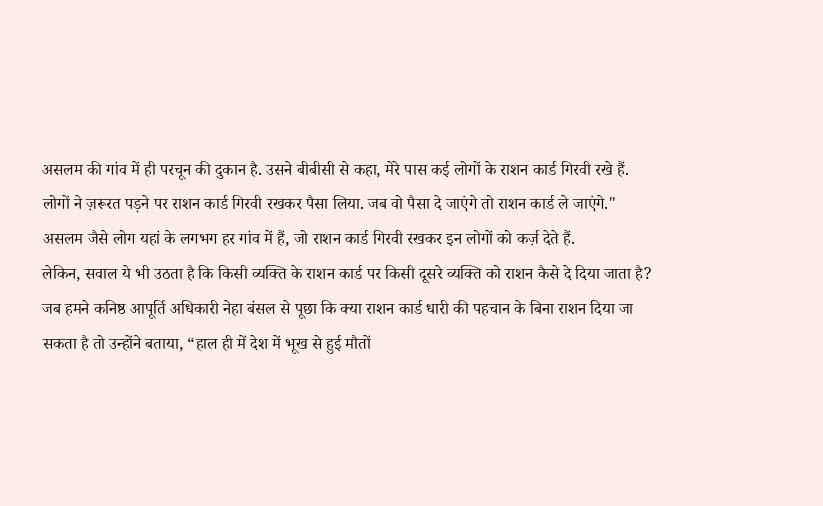असलम की गांव में ही परचून की दुकान है. उसने बीबीसी से कहा, मेरे पास कई लोगों के राशन कार्ड गिरवी रखे हैं. लोगों ने ज़रूरत पड़ने पर राशन कार्ड गिरवी रखकर पैसा लिया. जब वो पैसा दे जाएंगे तो राशन कार्ड ले जाएंगे."
असलम जैसे लोग यहां के लगभग हर गांव में हैं, जो राशन कार्ड गिरवी रखकर इन लोगों को कर्ज़ देते हैं.
लेकिन, सवाल ये भी उठता है कि किसी व्यक्ति के राशन कार्ड पर किसी दूसरे व्यक्ति को राशन कैसे दे दिया जाता है?
जब हमने कनिष्ठ आपूर्ति अधिकारी नेहा बंसल से पूछा कि क्या राशन कार्ड धारी की पहचान के बिना राशन दिया जा सकता है तो उन्होंने बताया, “हाल ही में देश में भूख से हुई मौतों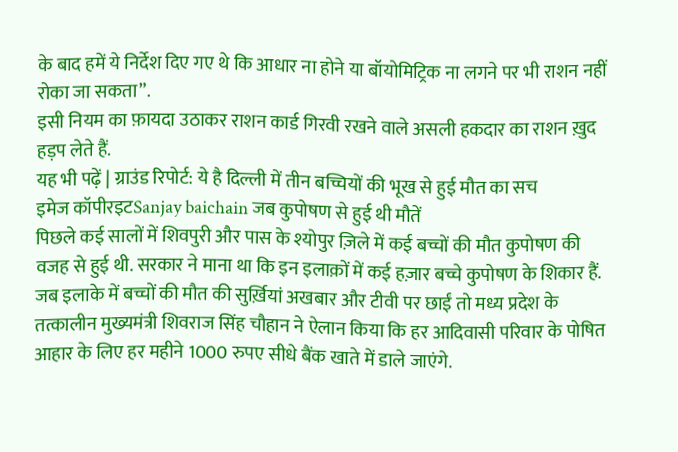के बाद हमें ये निर्देश दिए गए थे कि आधार ना होने या बॉयोमिट्रिक ना लगने पर भी राशन नहीं रोका जा सकता”.
इसी नियम का फ़ायदा उठाकर राशन कार्ड गिरवी रखने वाले असली हकदार का राशन ख़ुद हड़प लेते हैं.
यह भी पढ़ें | ग्राउंड रिपोर्ट: ये है दिल्ली में तीन बच्चियों की भूख से हुई मौत का सच
इमेज कॉपीरइटSanjay baichain जब कुपोषण से हुई थी मौतें
पिछले कई सालों में शिवपुरी और पास के श्योपुर ज़िले में कई बच्चों की मौत कुपोषण की वजह से हुई थी. सरकार ने माना था कि इन इलाक़ों में कई हज़ार बच्चे कुपोषण के शिकार हैं.
जब इलाके में बच्चों की मौत की सुर्ख़ियां अखबार और टीवी पर छाईं तो मध्य प्रदेश के तत्कालीन मुख्यमंत्री शिवराज सिंह चौहान ने ऐलान किया कि हर आदिवासी परिवार के पोषित आहार के लिए हर महीने 1000 रुपए सीधे बैंक खाते में डाले जाएंगे.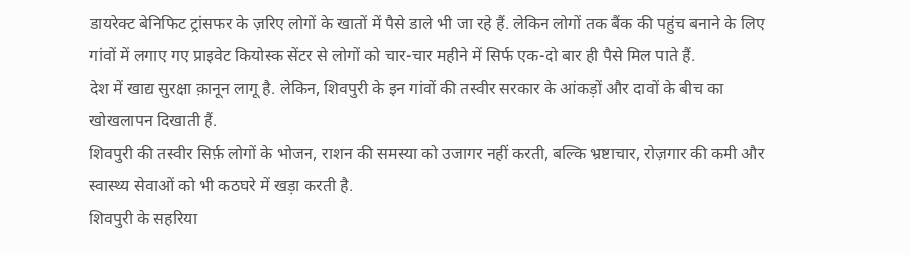डायरेक्ट बेनिफिट ट्रांसफर के ज़रिए लोगों के खातों में पैसे डाले भी जा रहे हैं. लेकिन लोगों तक बैंक की पहुंच बनाने के लिए गांवों में लगाए गए प्राइवेट कियोस्क सेंटर से लोगों को चार-चार महीने में सिर्फ एक-दो बार ही पैसे मिल पाते हैं.
देश में खाद्य सुरक्षा क़ानून लागू है. लेकिन, शिवपुरी के इन गांवों की तस्वीर सरकार के आंकड़ों और दावों के बीच का खोखलापन दिखाती हैं.
शिवपुरी की तस्वीर सिर्फ़ लोगों के भोजन, राशन की समस्या को उजागर नहीं करती, बल्कि भ्रष्टाचार, रोज़गार की कमी और स्वास्थ्य सेवाओं को भी कठघरे में खड़ा करती है.
शिवपुरी के सहरिया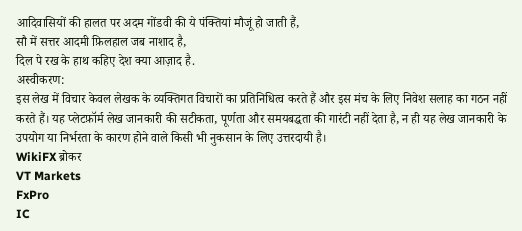आदिवासियों की हालत पर अदम गोंडवी की ये पंक्तियां मौजूं हो जाती हैं,
सौ में सत्तर आदमी फ़िलहाल जब नाशाद है,
दिल पे रख के हाथ कहिए देश क्या आज़ाद है.
अस्वीकरण:
इस लेख में विचार केवल लेखक के व्यक्तिगत विचारों का प्रतिनिधित्व करते हैं और इस मंच के लिए निवेश सलाह का गठन नहीं करते हैं। यह प्लेटफ़ॉर्म लेख जानकारी की सटीकता, पूर्णता और समयबद्धता की गारंटी नहीं देता है, न ही यह लेख जानकारी के उपयोग या निर्भरता के कारण होने वाले किसी भी नुकसान के लिए उत्तरदायी है।
WikiFX ब्रोकर
VT Markets
FxPro
IC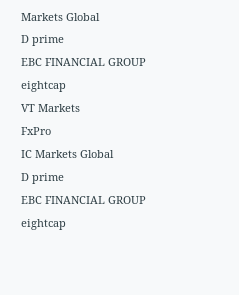Markets Global
D prime
EBC FINANCIAL GROUP
eightcap
VT Markets
FxPro
IC Markets Global
D prime
EBC FINANCIAL GROUP
eightcap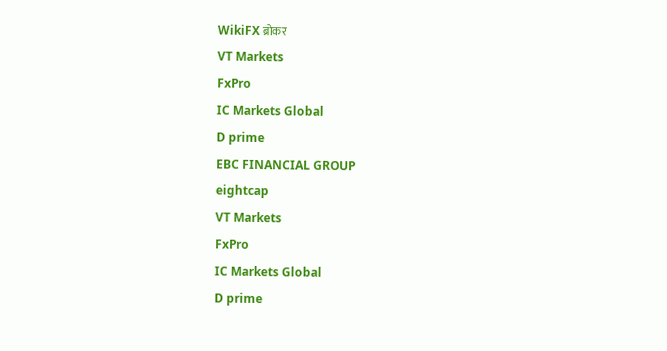WikiFX ब्रोकर
VT Markets
FxPro
IC Markets Global
D prime
EBC FINANCIAL GROUP
eightcap
VT Markets
FxPro
IC Markets Global
D prime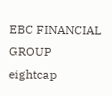EBC FINANCIAL GROUP
eightcap